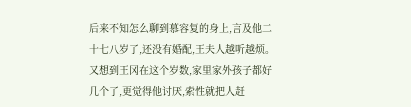后来不知怎么聊到慕容复的身上,言及他二十七八岁了,还没有婚配,王夫人越听越烦。
又想到王冈在这个岁数,家里家外孩子都好几个了,更觉得他讨厌,索性就把人赶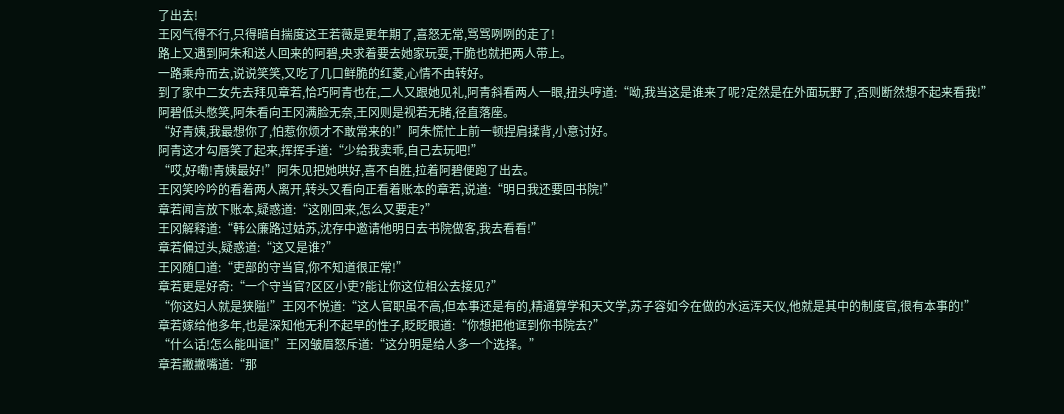了出去!
王冈气得不行,只得暗自揣度这王若薇是更年期了,喜怒无常,骂骂咧咧的走了!
路上又遇到阿朱和送人回来的阿碧,央求着要去她家玩耍,干脆也就把两人带上。
一路乘舟而去,说说笑笑,又吃了几口鲜脆的红菱,心情不由转好。
到了家中二女先去拜见章若,恰巧阿青也在,二人又跟她见礼,阿青斜看两人一眼,扭头哼道:“呦,我当这是谁来了呢?定然是在外面玩野了,否则断然想不起来看我!”
阿碧低头憋笑,阿朱看向王冈满脸无奈,王冈则是视若无睹,径直落座。
“好青姨,我最想你了,怕惹你烦才不敢常来的!”阿朱慌忙上前一顿捏肩揉背,小意讨好。
阿青这才勾唇笑了起来,挥挥手道:“少给我卖乖,自己去玩吧!”
“哎,好嘞!青姨最好!”阿朱见把她哄好,喜不自胜,拉着阿碧便跑了出去。
王冈笑吟吟的看着两人离开,转头又看向正看着账本的章若,说道:“明日我还要回书院!”
章若闻言放下账本,疑惑道:“这刚回来,怎么又要走?”
王冈解释道:“韩公廉路过姑苏,沈存中邀请他明日去书院做客,我去看看!”
章若偏过头,疑惑道:“这又是谁?”
王冈随口道:“吏部的守当官,你不知道很正常!”
章若更是好奇:“一个守当官?区区小吏?能让你这位相公去接见?”
“你这妇人就是狭隘!”王冈不悦道:“这人官职虽不高,但本事还是有的,精通算学和天文学,苏子容如今在做的水运浑天仪,他就是其中的制度官,很有本事的!”
章若嫁给他多年,也是深知他无利不起早的性子,眨眨眼道:“你想把他诓到你书院去?”
“什么话!怎么能叫诓!”王冈皱眉怒斥道:“这分明是给人多一个选择。”
章若撇撇嘴道:“那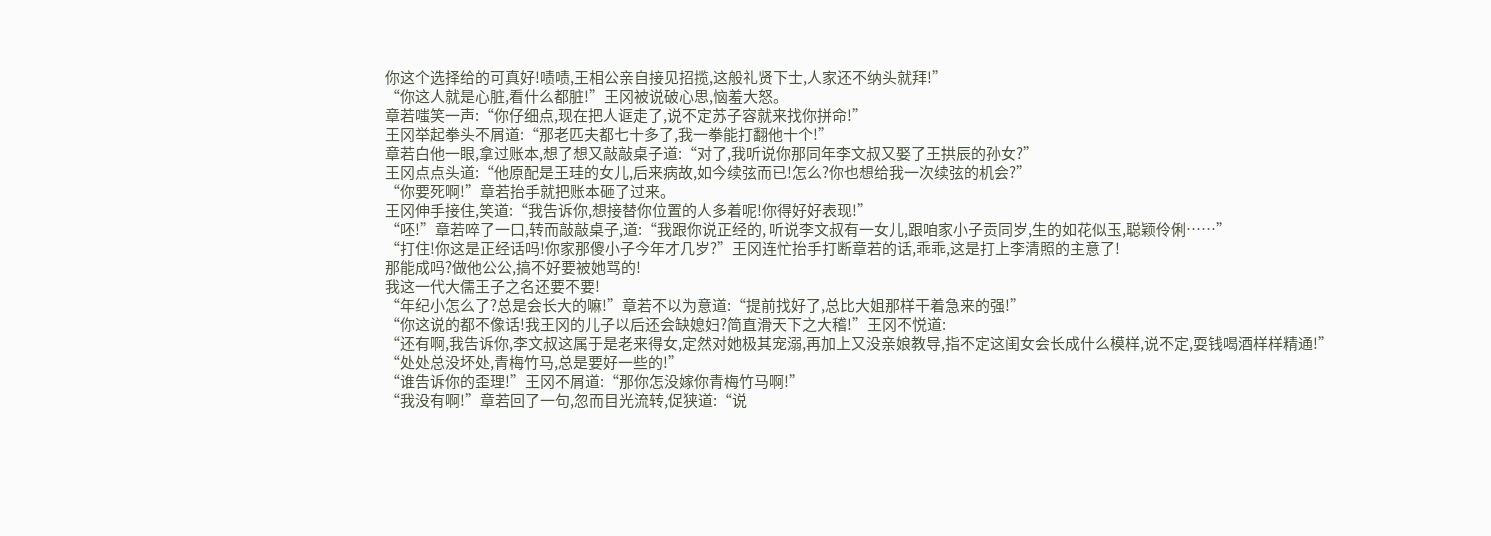你这个选择给的可真好!啧啧,王相公亲自接见招揽,这般礼贤下士,人家还不纳头就拜!”
“你这人就是心脏,看什么都脏!”王冈被说破心思,恼羞大怒。
章若嗤笑一声:“你仔细点,现在把人诓走了,说不定苏子容就来找你拼命!”
王冈举起拳头不屑道:“那老匹夫都七十多了,我一拳能打翻他十个!”
章若白他一眼,拿过账本,想了想又敲敲桌子道:“对了,我听说你那同年李文叔又娶了王拱辰的孙女?”
王冈点点头道:“他原配是王珪的女儿,后来病故,如今续弦而已!怎么?你也想给我一次续弦的机会?”
“你要死啊!”章若抬手就把账本砸了过来。
王冈伸手接住,笑道:“我告诉你,想接替你位置的人多着呢!你得好好表现!”
“呸!”章若啐了一口,转而敲敲桌子,道:“我跟你说正经的, 听说李文叔有一女儿,跟咱家小子贡同岁,生的如花似玉,聪颖伶俐……”
“打住!你这是正经话吗!你家那傻小子今年才几岁?”王冈连忙抬手打断章若的话,乖乖,这是打上李清照的主意了!
那能成吗?做他公公,搞不好要被她骂的!
我这一代大儒王子之名还要不要!
“年纪小怎么了?总是会长大的嘛!”章若不以为意道:“提前找好了,总比大姐那样干着急来的强!”
“你这说的都不像话!我王冈的儿子以后还会缺媳妇?简直滑天下之大稽!”王冈不悦道:
“还有啊,我告诉你,李文叔这属于是老来得女,定然对她极其宠溺,再加上又没亲娘教导,指不定这闺女会长成什么模样,说不定,耍钱喝酒样样精通!”
“处处总没坏处,青梅竹马,总是要好一些的!”
“谁告诉你的歪理!”王冈不屑道:“那你怎没嫁你青梅竹马啊!”
“我没有啊!”章若回了一句,忽而目光流转,促狭道:“说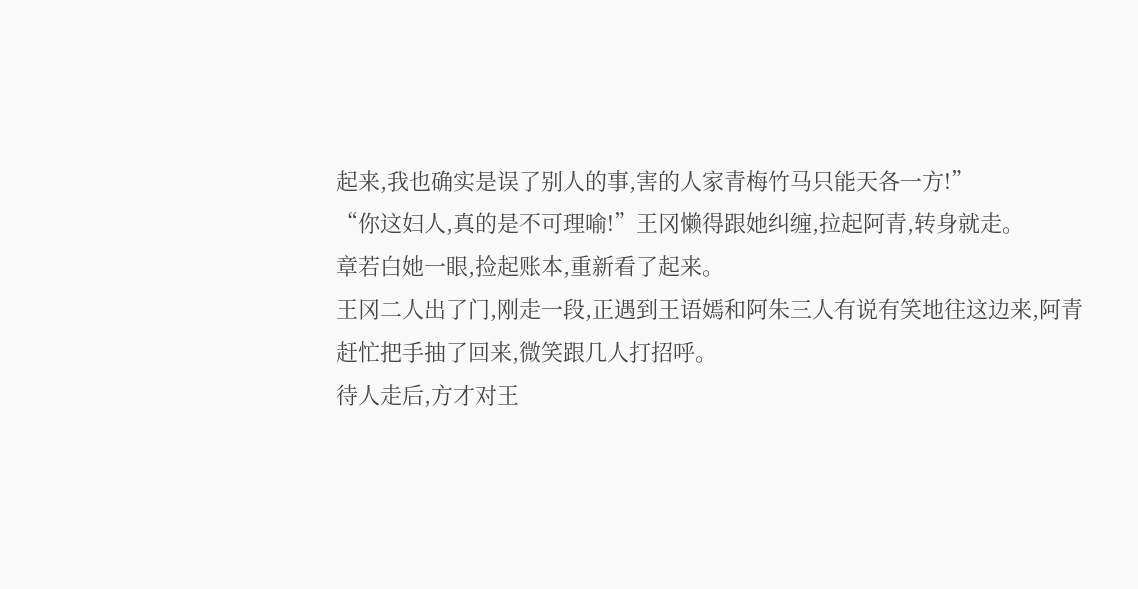起来,我也确实是误了别人的事,害的人家青梅竹马只能天各一方!”
“你这妇人,真的是不可理喻!”王冈懒得跟她纠缠,拉起阿青,转身就走。
章若白她一眼,捡起账本,重新看了起来。
王冈二人出了门,刚走一段,正遇到王语嫣和阿朱三人有说有笑地往这边来,阿青赶忙把手抽了回来,微笑跟几人打招呼。
待人走后,方才对王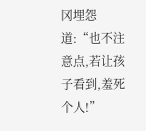冈埋怨道:“也不注意点,若让孩子看到,羞死个人!”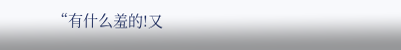“有什么羞的!又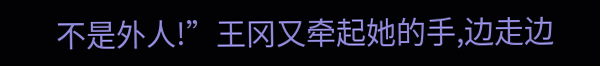不是外人!”王冈又牵起她的手,边走边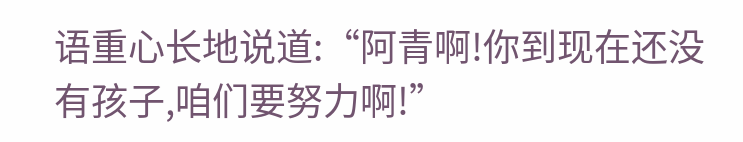语重心长地说道:“阿青啊!你到现在还没有孩子,咱们要努力啊!”